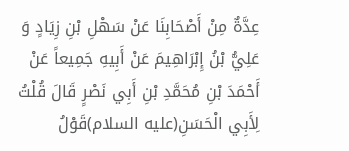عِدَّةٌ مِنْ أَصْحَابِنَا عَنْ سَهْلِ بْنِ زِيَادٍ وَ عَلِيُّ بْنُ إِبْرَاهِيمَ عَنْ أَبِيهِ جَمِيعاً عَنْ أَحْمَدَ بْنِ مُحَمَّدِ بْنِ أَبِي نَصْرٍ قَالَ قُلْتُ لِأَبِي الْحَسَنِ(عليه السلام)قَوْلُ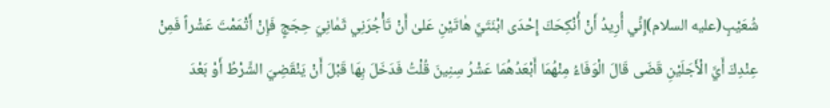شُعَيْبٍ(عليه السلام)إِنِّي أُرِيدُ أَنْ أُنْكِحَكَ إِحْدَى ابْنَتَيَّ هٰاتَيْنِ عَلىٰ أَنْ تَأْجُرَنِي ثَمٰانِيَ حِجَجٍ فَإِنْ أَتْمَمْتَ عَشْراً فَمِنْ عِنْدِكَ أَيَّ الْأَجَلَيْنِ قَضَى قَالَ الْوَفَاءُ مِنْهُمَا أَبْعَدُهُمَا عَشْرُ سِنِينَ قُلْتُ فَدَخَلَ بِهَا قَبْلَ أَنْ يَنْقَضِيَ الشَّرْطُ أَوْ بَعْدَ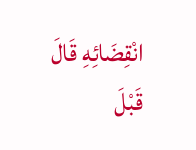انْقِضَائِهِ قَالَ قَبْلَ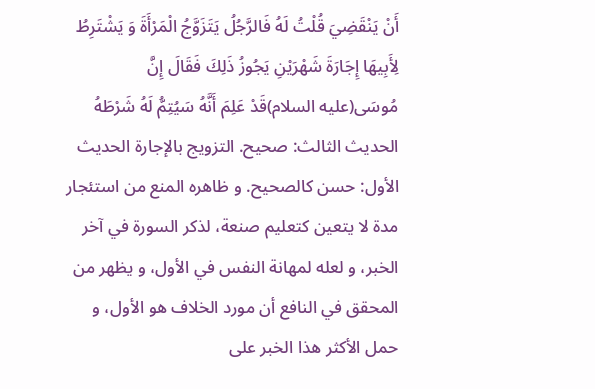أَنْ يَنْقَضِيَ قُلْتُ لَهُ فَالرَّجُلُ يَتَزَوَّجُ الْمَرْأَةَ وَ يَشْتَرِطُ لِأَبِيهَا إِجَارَةَ شَهْرَيْنِ يَجُوزُ ذَلِكَ فَقَالَ إِنَّ مُوسَى(عليه السلام)قَدْ عَلِمَ أَنَّهُ سَيُتِمُّ لَهُ شَرْطَهُ الحديث الثالث: صحيح. التزويج بالإجارة الحديث الأول: حسن كالصحيح. و ظاهره المنع من استئجار مدة لا يتعين كتعليم صنعة، لذكر السورة في آخر الخبر، و لعله لمهانة النفس في الأول، و يظهر من المحقق في النافع أن مورد الخلاف هو الأول، و حمل الأكثر هذا الخبر على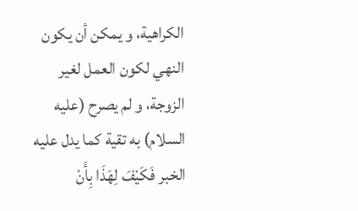الكراهية، و يمكن أن يكون النهي لكون العمل لغير الزوجة، و لم يصرح (عليه السلام) به تقية كما يدل عليه الخبر فَكَيْفَ لِهَذَا بِأَنْ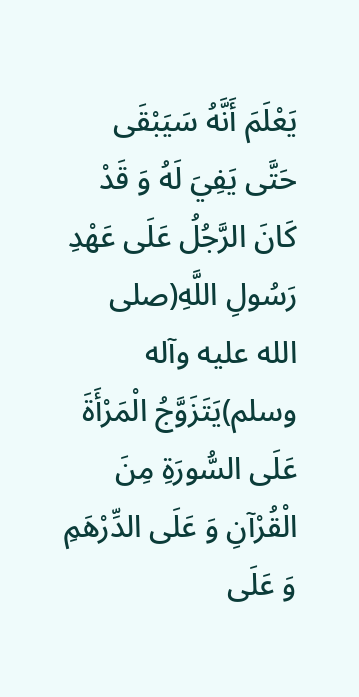يَعْلَمَ أَنَّهُ سَيَبْقَى حَتَّى يَفِيَ لَهُ وَ قَدْ كَانَ الرَّجُلُ عَلَى عَهْدِ رَسُولِ اللَّهِ(صلى الله عليه وآله وسلم)يَتَزَوَّجُ الْمَرْأَةَ عَلَى السُّورَةِ مِنَ الْقُرْآنِ وَ عَلَى الدِّرْهَمِ وَ عَلَى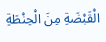الْقَبْضَةِ مِنَ الْحِنْطَةِ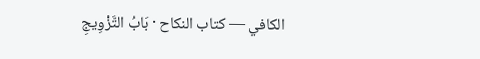الكافي — كتاب النكاح · بَابُ التَّزْوِيجِ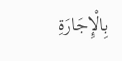بِالْإِجَارَةِ